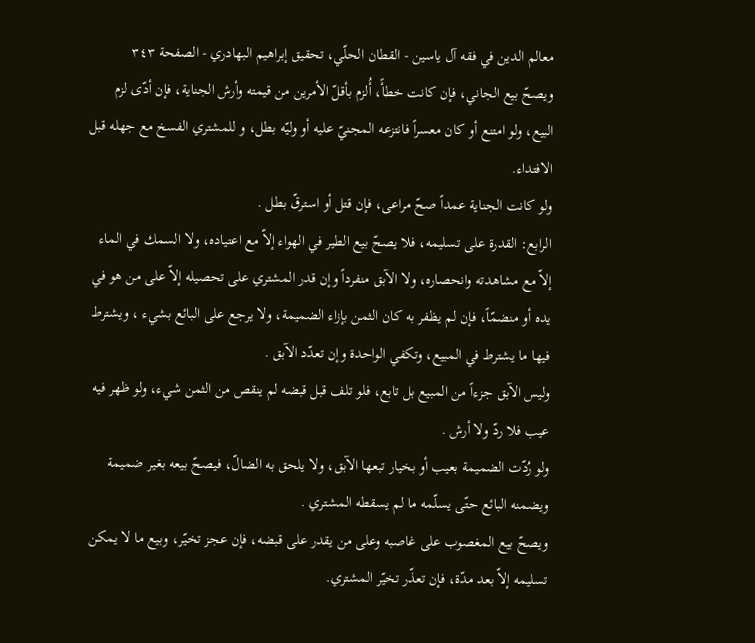معالم الدين في فقه آل ياسين - القطان الحلّي، تحقیق إبراهيم البهادري - الصفحة ٣٤٣
ويصحّ بيع الجاني، فإن كانت خطأً، أُلزم بأقلّ الأمرين من قيمته وأرش الجناية، فإن أدّى لزم البيع، ولو امتنع أو كان معسراً فانتزعه المجنيّ عليه أو وليّه بطل، و للمشتري الفسخ مع جهله قبل الافتداء.
ولو كانت الجناية عمداً صحّ مراعى، فإن قتل أو استرقّ بطل .
الرابع: القدرة على تسليمه، فلا يصحّ بيع الطير في الهواء إلاّ مع اعتياده، ولا السمك في الماء إلاّ مع مشاهدته وانحصاره، ولا الآبق منفرداً وإن قدر المشتري على تحصيله إلاّ على من هو في يده أو منضمّاً، فإن لم يظفر به كان الثمن بإزاء الضميمة، ولا يرجع على البائع بشيء ، ويشترط فيها ما يشترط في المبيع، وتكفي الواحدة وإن تعدّد الآبق .
وليس الآبق جزءاً من المبيع بل تابع، فلو تلف قبل قبضه لم ينقص من الثمن شيء، ولو ظهر فيه عيب فلا ردّ ولا أرش .
ولو رُدّت الضميمة بعيب أو بخيار تبعها الآبق، ولا يلحق به الضالّ، فيصحّ بيعه بغير ضميمة ويضمنه البائع حتّى يسلّمه ما لم يسقطه المشتري .
ويصحّ بيع المغصوب على غاصبه وعلى من يقدر على قبضه، فإن عجز تخيّر، وبيع ما لا يمكن تسليمه إلاّ بعد مدّة، فإن تعذّر تخيّر المشتري.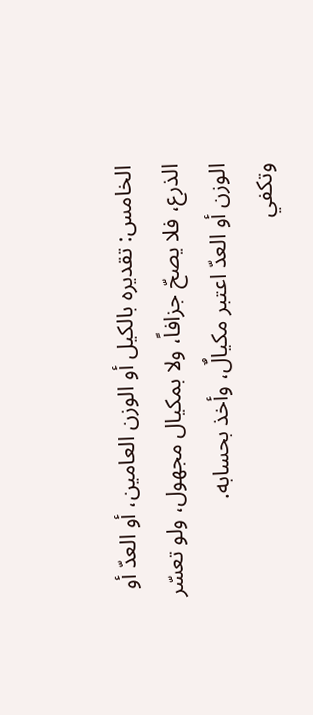الخامس: تقديره بالكيل أو الوزن العامين، أو العدّ أو الذرع، فلا يصحّ جزافاً، ولا بمكيال مجهول، ولو تعسّر الوزن أو العدّ اعتبر مكيالٌ، وأخذ بحسابه.
وتكفي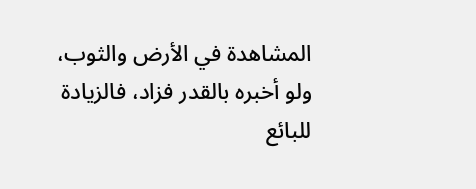المشاهدة في الأرض والثوب، ولو أخبره بالقدر فزاد، فالزيادة للبائع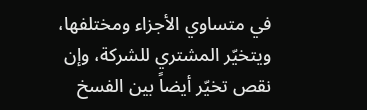في متساوي الأجزاء ومختلفها، ويتخيّر المشتري للشركة، وإن نقص تخيّر أيضاً بين الفسخ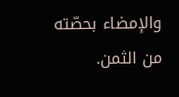والإمضاء بحصّته من الثمن.